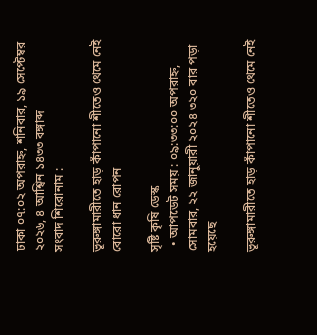ঢাকা ০৭:০২ অপরাহ্ন, শনিবার, ১৯ সেপ্টেম্বর ২০২৬, ৪ আশ্বিন ১৪৩৩ বঙ্গাব্দ
সংবাদ শিরোনাম :

ভূরুঙ্গামারীতে হাড় কাঁপানো শীতেও থেমে নেই বোরো ধান রোপন

সৃষ্টি কৃষি ডেস্ক
  • আপডেট সময় : ০৯:৩৩:০০ অপরাহ্ন, সোমবার, ২২ জানুয়ারী ২০২৪ ৩২০ বার পড়া হয়েছে

ভূরুঙ্গামারীতে হাড় কাঁপানো শীতেও থেমে নেই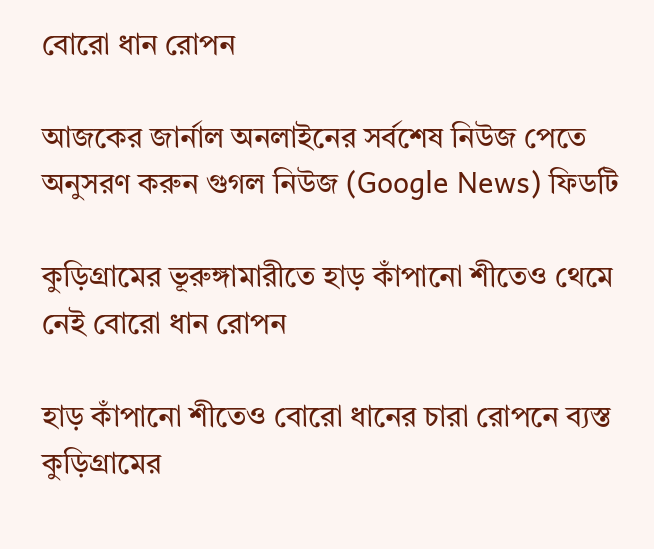বোরো ধান রোপন

আজকের জার্নাল অনলাইনের সর্বশেষ নিউজ পেতে অনুসরণ করুন গুগল নিউজ (Google News) ফিডটি

কুড়িগ্রামের ভূরুঙ্গামারীতে হাড় কাঁপানো শীতেও থেমে নেই বোরো ধান রোপন

হাড় কাঁপানো শীতেও বোরো ধানের চারা রোপনে ব্যস্ত কুড়িগ্রামের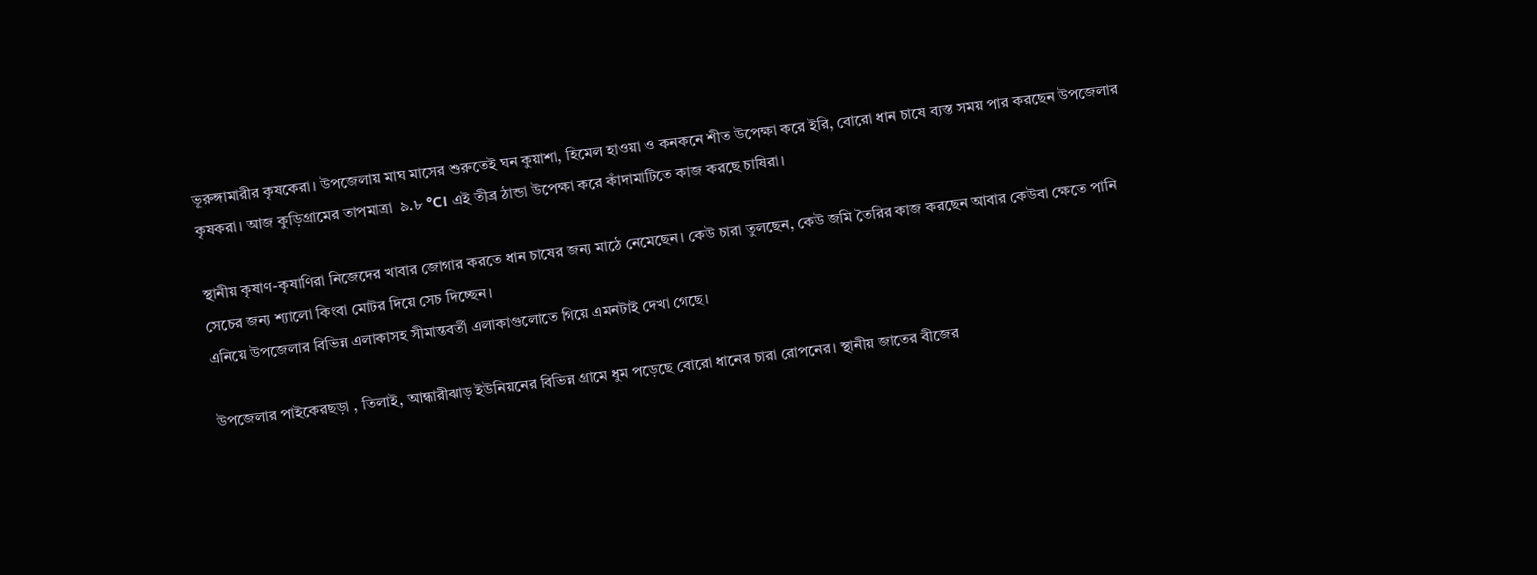ভূরুঙ্গামারীর কৃষকেরা। উপজেলায় মাঘ মাসের শুরুতেই ঘন কুয়াশা, হিমেল হাওয়া ও কনকনে শীত উপেক্ষা করে ইরি, বোরো ধান চাষে ব্যস্ত সময় পার করছেন উপজেলার কৃষকরা। আজ কুড়িগ্রামের তাপমাত্রা  ৯.৮ °C। এই তীব্র ঠান্ডা উপেক্ষা করে কাঁদামাটিতে কাজ করছে চাষিরা।

স্থানীয় কৃষাণ-কৃষাণিরা নিজেদের খাবার জোগার করতে ধান চাষের জন্য মাঠে নেমেছেন। কেউ চারা তুলছেন, কেউ জমি তৈরির কাজ করছেন আবার কেউবা ক্ষেতে পানি সেচের জন্য শ্যালো কিংবা মোটর দিয়ে সেচ দিচ্ছেন।
এনিয়ে উপজেলার বিভিন্ন এলাকাসহ সীমান্তবর্তী এলাকাগুলোতে গিয়ে এমনটাই দেখা গেছে।

উপজেলার পাইকেরছড়া , তিলাই, আন্ধারীঝাড় ইউনিয়নের বিভিন্ন গ্রামে ধুম পড়েছে বোরো ধানের চারা রোপনের। স্থানীয় জাতের বীজের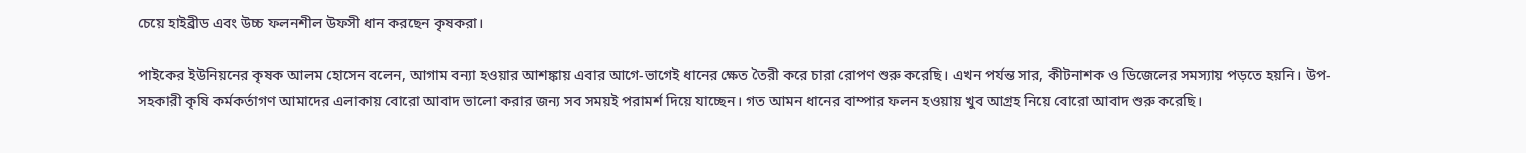চেয়ে হাইব্রীড এবং উচ্চ ফলনশীল উফসী ধান করছেন কৃষকরা।

পাইকের ইউনিয়নের কৃষক আলম হোসেন বলেন, আগাম বন্যা হওয়ার আশঙ্কায় এবার আগে-ভাগেই ধানের ক্ষেত তৈরী করে চারা রোপণ শুরু করেছি। এখন পর্যন্ত সার, কীটনাশক ও ডিজেলের সমস্যায় পড়তে হয়নি। উপ-সহকারী কৃষি কর্মকর্তাগণ আমাদের এলাকায় বোরো আবাদ ভালো করার জন্য সব সময়ই পরামর্শ দিয়ে যাচ্ছেন। গত আমন ধানের বাম্পার ফলন হওয়ায় খুব আগ্রহ নিয়ে বোরো আবাদ শুরু করেছি।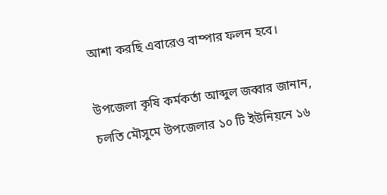আশা করছি এবারেও বাম্পার ফলন হবে।

উপজেলা কৃষি কর্মকর্তা আব্দুল জব্বার জানান, চলতি মৌসুমে উপজেলার ১০ টি ইউনিয়নে ১৬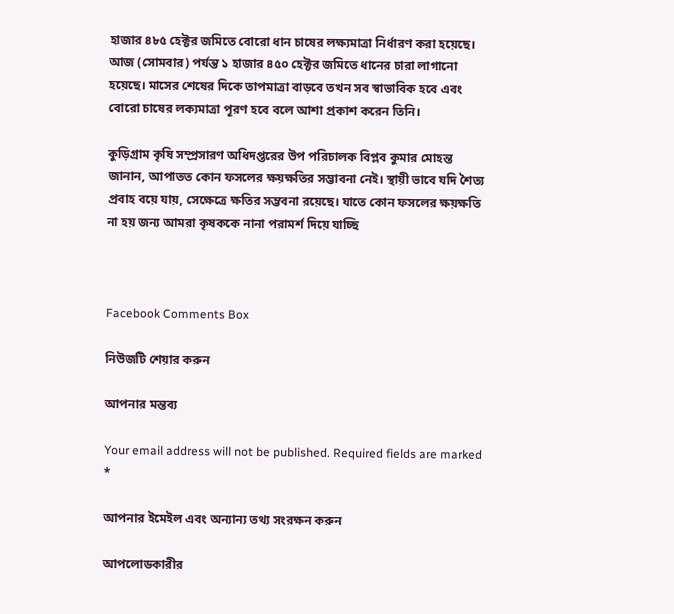হাজার ৪৮৫ হেক্টর জমিতে বোরো ধান চাষের লক্ষ‍্যমাত্রা নির্ধারণ করা হয়েছে। আজ (সোমবার) পর্যন্ত ১ হাজার ৪৫০ হেক্টর জমিতে ধানের চারা লাগানো হয়েছে। মাসের শেষের দিকে তাপমাত্রা বাড়বে তখন সব স্বাভাবিক হবে এবং বোরো চাষের লক‍্যমাত্রা পূরণ হবে বলে আশা প্রকাশ করেন তিনি।

কুড়িগ্রাম কৃষি সম্প্রসারণ অধিদপ্তরের উপ পরিচালক বিপ্লব কুমার মোহন্ত জানান, আপাতত কোন ফসলের ক্ষয়ক্ষতির সম্ভাবনা নেই। স্থায়ী ভাবে যদি শৈত্য প্রবাহ বয়ে যায়, সেক্ষেত্রে ক্ষতির সম্ভবনা রয়েছে। যাতে কোন ফসলের ক্ষয়ক্ষতি না হয় জন‍্য আমরা কৃষককে নানা পরামর্শ দিয়ে যাচ্ছি



Facebook Comments Box

নিউজটি শেয়ার করুন

আপনার মন্তব্য

Your email address will not be published. Required fields are marked *

আপনার ইমেইল এবং অন্যান্য তথ্য সংরক্ষন করুন

আপলোডকারীর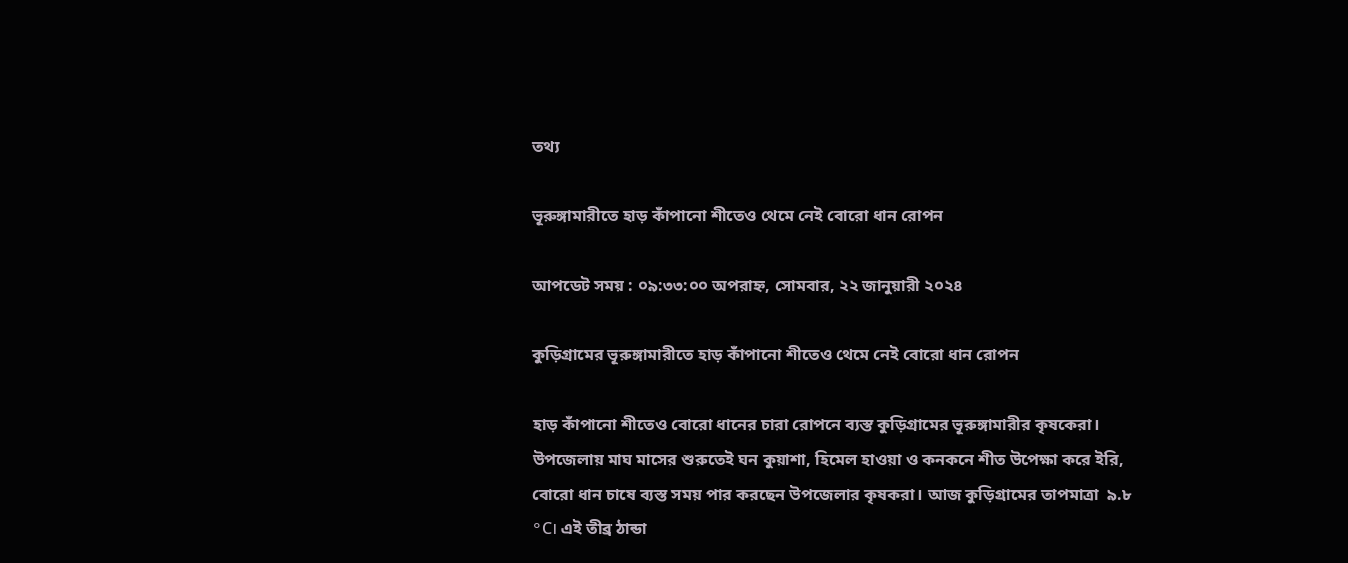তথ্য

ভূরুঙ্গামারীতে হাড় কাঁপানো শীতেও থেমে নেই বোরো ধান রোপন

আপডেট সময় : ০৯:৩৩:০০ অপরাহ্ন, সোমবার, ২২ জানুয়ারী ২০২৪

কুড়িগ্রামের ভূরুঙ্গামারীতে হাড় কাঁপানো শীতেও থেমে নেই বোরো ধান রোপন

হাড় কাঁপানো শীতেও বোরো ধানের চারা রোপনে ব্যস্ত কুড়িগ্রামের ভূরুঙ্গামারীর কৃষকেরা। উপজেলায় মাঘ মাসের শুরুতেই ঘন কুয়াশা, হিমেল হাওয়া ও কনকনে শীত উপেক্ষা করে ইরি, বোরো ধান চাষে ব্যস্ত সময় পার করছেন উপজেলার কৃষকরা। আজ কুড়িগ্রামের তাপমাত্রা  ৯.৮ °C। এই তীব্র ঠান্ডা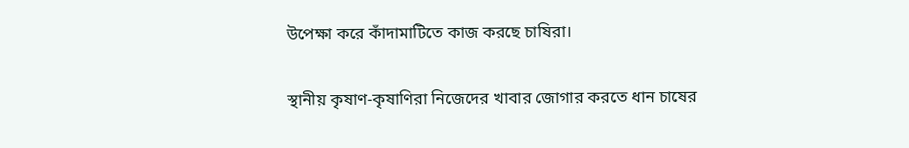উপেক্ষা করে কাঁদামাটিতে কাজ করছে চাষিরা।

স্থানীয় কৃষাণ-কৃষাণিরা নিজেদের খাবার জোগার করতে ধান চাষের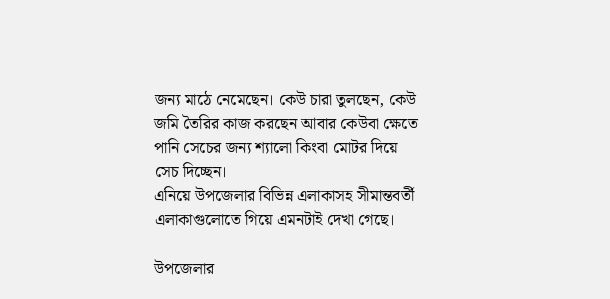জন্য মাঠে নেমেছেন। কেউ চারা তুলছেন, কেউ জমি তৈরির কাজ করছেন আবার কেউবা ক্ষেতে পানি সেচের জন্য শ্যালো কিংবা মোটর দিয়ে সেচ দিচ্ছেন।
এনিয়ে উপজেলার বিভিন্ন এলাকাসহ সীমান্তবর্তী এলাকাগুলোতে গিয়ে এমনটাই দেখা গেছে।

উপজেলার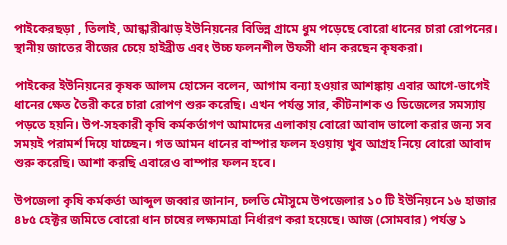পাইকেরছড়া , তিলাই, আন্ধারীঝাড় ইউনিয়নের বিভিন্ন গ্রামে ধুম পড়েছে বোরো ধানের চারা রোপনের। স্থানীয় জাতের বীজের চেয়ে হাইব্রীড এবং উচ্চ ফলনশীল উফসী ধান করছেন কৃষকরা।

পাইকের ইউনিয়নের কৃষক আলম হোসেন বলেন, আগাম বন্যা হওয়ার আশঙ্কায় এবার আগে-ভাগেই ধানের ক্ষেত তৈরী করে চারা রোপণ শুরু করেছি। এখন পর্যন্ত সার, কীটনাশক ও ডিজেলের সমস্যায় পড়তে হয়নি। উপ-সহকারী কৃষি কর্মকর্তাগণ আমাদের এলাকায় বোরো আবাদ ভালো করার জন্য সব সময়ই পরামর্শ দিয়ে যাচ্ছেন। গত আমন ধানের বাম্পার ফলন হওয়ায় খুব আগ্রহ নিয়ে বোরো আবাদ শুরু করেছি। আশা করছি এবারেও বাম্পার ফলন হবে।

উপজেলা কৃষি কর্মকর্তা আব্দুল জব্বার জানান, চলতি মৌসুমে উপজেলার ১০ টি ইউনিয়নে ১৬ হাজার ৪৮৫ হেক্টর জমিতে বোরো ধান চাষের লক্ষ‍্যমাত্রা নির্ধারণ করা হয়েছে। আজ (সোমবার) পর্যন্ত ১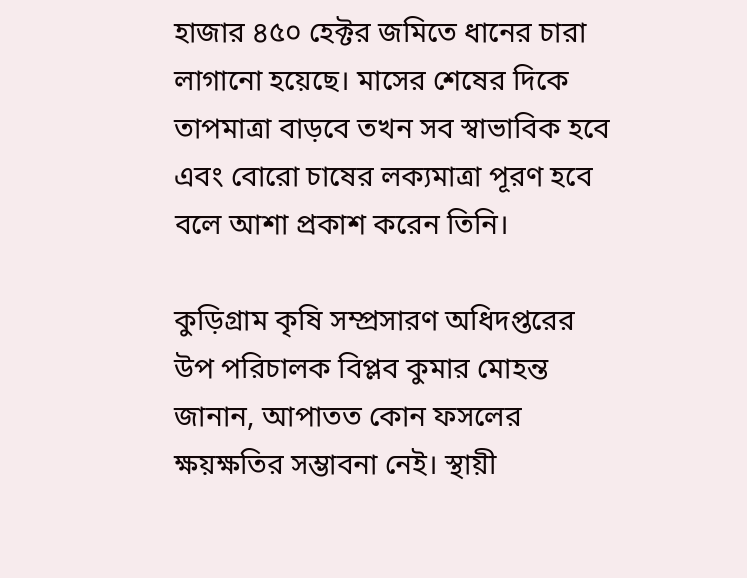হাজার ৪৫০ হেক্টর জমিতে ধানের চারা লাগানো হয়েছে। মাসের শেষের দিকে তাপমাত্রা বাড়বে তখন সব স্বাভাবিক হবে এবং বোরো চাষের লক‍্যমাত্রা পূরণ হবে বলে আশা প্রকাশ করেন তিনি।

কুড়িগ্রাম কৃষি সম্প্রসারণ অধিদপ্তরের উপ পরিচালক বিপ্লব কুমার মোহন্ত জানান, আপাতত কোন ফসলের ক্ষয়ক্ষতির সম্ভাবনা নেই। স্থায়ী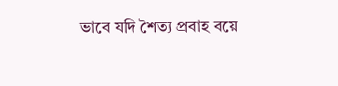ভাবে যদি শৈত্য প্রবাহ বয়ে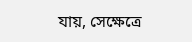যায়, সেক্ষেত্রে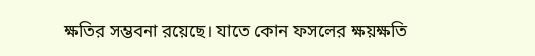ক্ষতির সম্ভবনা রয়েছে। যাতে কোন ফসলের ক্ষয়ক্ষতি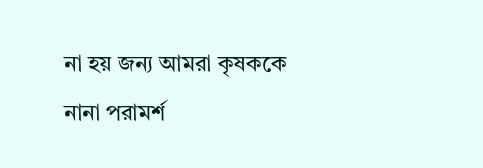না হয় জন‍্য আমরা কৃষককে নানা পরামর্শ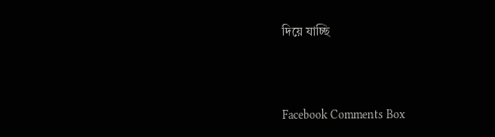দিয়ে যাচ্ছি



Facebook Comments Box